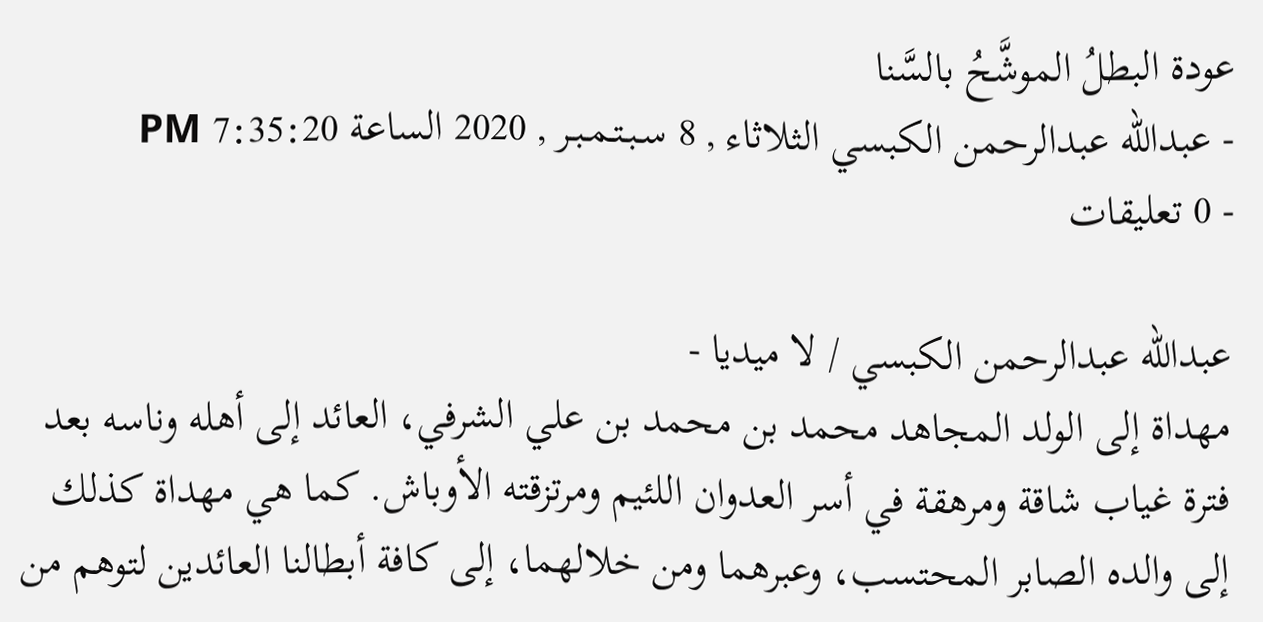عودة البطلُ الموشَّحُ بالسَّنا
- عبدالله عبدالرحمن الكبسي الثلاثاء , 8 سـبـتـمـبـر , 2020 الساعة 7:35:20 PM
- 0 تعليقات

عبدالله عبدالرحمن الكبسي / لا ميديا -
مهداة إلى الولد المجاهد محمد بن محمد بن علي الشرفي، العائد إلى أهله وناسه بعد فترة غياب شاقة ومرهقة في أسر العدوان اللئيم ومرتزقته الأوباش. كما هي مهداة كذلك إلى والده الصابر المحتسب، وعبرهما ومن خلالهما، إلى كافة أبطالنا العائدين لتوهم من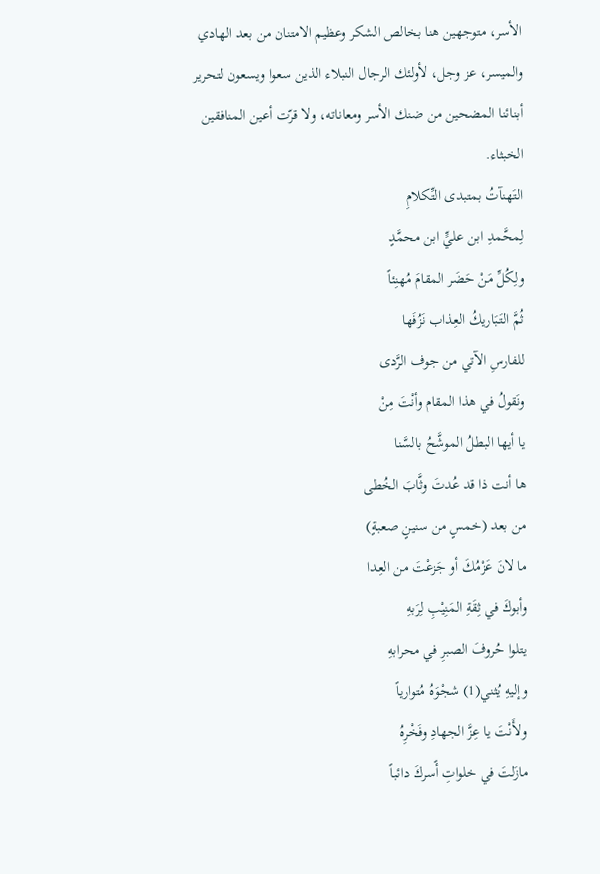الأسر، متوجهين هنا بخالص الشكر وعظيم الامتنان من بعد الهادي والميسر، عز وجل، لأولئك الرجال النبلاء الذين سعوا ويسعون لتحرير أبنائنا المضحين من ضنك الأسر ومعاناته، ولا قرّت أعين المنافقين الخبثاء.
التَهنآتُ بمتبدى التِّكلامِ
لِمحَّمدِ ابن عليٍّ ابن محمَّدٍ
ولِكُلِّ مَنْ حَضَر المقامَ مُهنِئاً
ثُمَّ التَبَاريكُ العِذاب نَزُفَها
للفارسِ الآتي من جوف الرَّدى
ونَقولُ في هذا المقام وأنْتَ مِنْ
يا أيها البطلُ الموشَّحُ بالسَّنا
ها أنت ذا قد عُدتَ وثَّابَ الخُطى
من بعد (خمسٍ من سنينٍ صعبةٍ)
ما لانَ عَزْمُكَ أو جَزعْتَ من العِدا
وأبوكَ في ثِقَةِ المَنِيْبِ لِرَبهِ
يتلوا حُروفَ الصبرِ في محرابهِ
وإليهِ يُثني(1) شجْوَهُ مُتوارياً
ولأَنْتَ يا عِزَّ الجهادِ وفَخْرِهُ
مازَلتَ في خلواتِ أًسركَ دائباً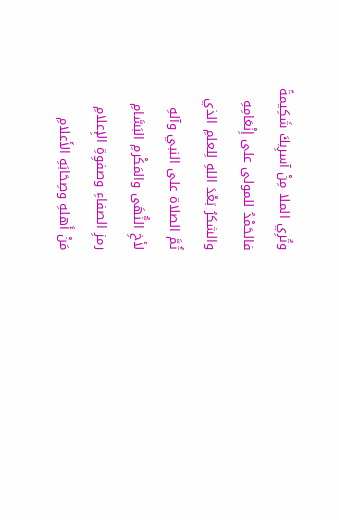وتُرِي الملا مِنْ آسرِيكَ شَكِيمةً
فالحَمْدُ للمولى على إِنْعَامِهِ
والشكرُ بَعْدَ اللهِ لِلعلمِ الذي
ثُمَّ الصلاة على النبي وآلهِ
لأخِ النُّهَى والمَكْرمِ البَسَّامِ
رمزِ الصفاءِ وصفوِةِ الإِعلامِ
مَنْ أَهلهِ وصِحَابَهِ الأَعلامِ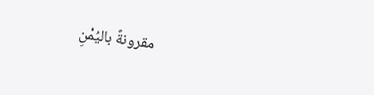مقرونةً باليُمْنِ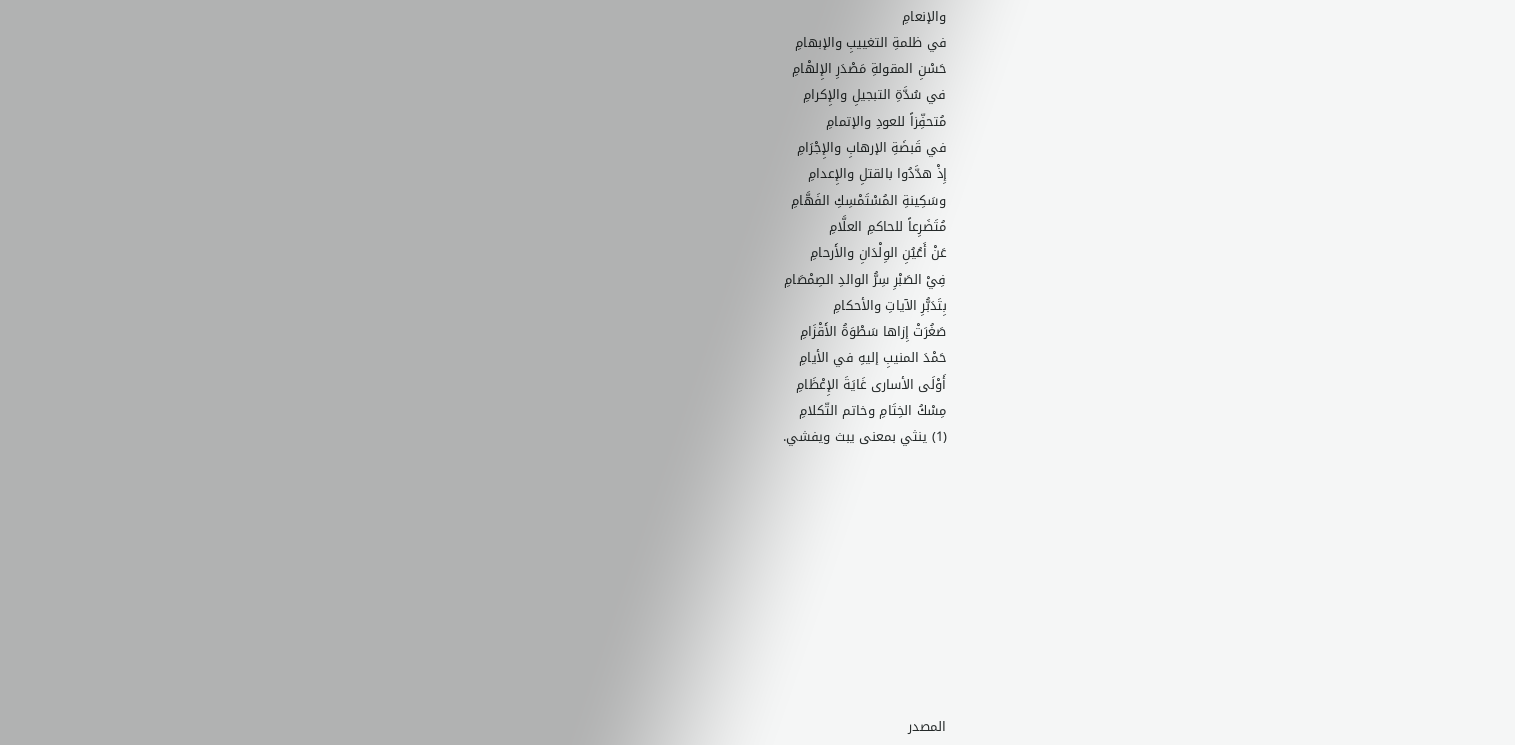والإنعامِ
في ظلمةِ التغييبِ والإبهامِ
حَسْنِ المقولةِ مَصْدَرِ الإِلهْامِ
في سُدَّةِ التبجيلِ والإِكرامِ
مُتحفِّزاً للعودِ والإتمامِ
في قَبضَةِ الإرهابِ والإِجْرَامِ
إِذْ هدَّدُوا بالقتلِ والإِعدامِ
وسَكِينةِ المُسْتَمْسِكِ الفَهَّامِ
مُتَضَرِعاً للحاكمِ العلَّامِ
عَنْ أَعُيُنِ الوِلْدَانِ والأَرحامِ
فِيْ الصَبْرِ سِرُّ الوالدِ الصِمْصَامِ
بِتَدَبُّرِ الآياتِ والأحكامِ
صَغُرَتْ إِزاها سَطْوَةُ الأَقْزَامِ
حَمْدَ المنيبِ إليهِ في الأيامِ
أَوْلَى الأسارى غَايَةَ الإِعْظَامِ
مِسْكُ الخِتَامِ وخاتم التّكلامِ
(1) ينثي بمعنى يبث ويفشي.










المصدر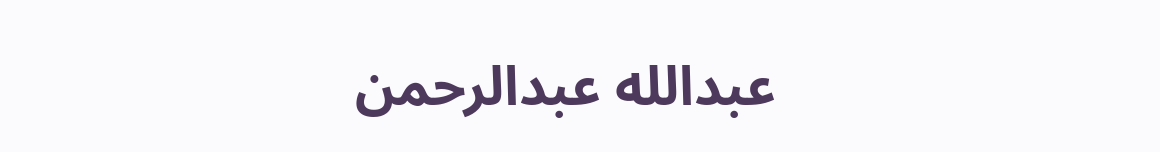عبدالله عبدالرحمن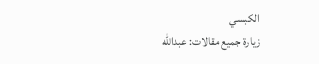الكبسي
زيارة جميع مقالات: عبدالله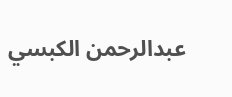عبدالرحمن الكبسي